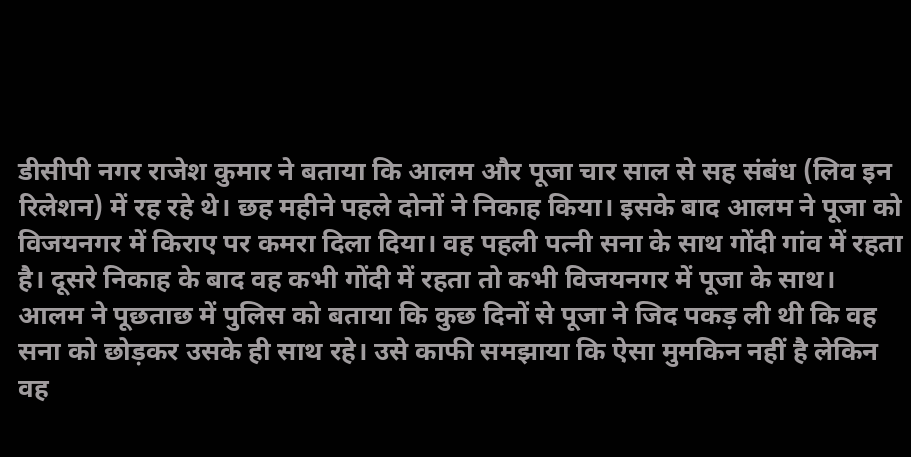डीसीपी नगर राजेश कुमार ने बताया कि आलम और पूजा चार साल से सह संबंध (लिव इन रिलेशन) में रह रहे थे। छह महीने पहले दोनों ने निकाह किया। इसके बाद आलम ने पूजा को विजयनगर में किराए पर कमरा दिला दिया। वह पहली पत्नी सना के साथ गोंदी गांव में रहता है। दूसरे निकाह के बाद वह कभी गोंदी में रहता तो कभी विजयनगर में पूजा के साथ।
आलम ने पूछताछ में पुलिस को बताया कि कुछ दिनों से पूजा ने जिद पकड़ ली थी कि वह सना को छोड़कर उसके ही साथ रहे। उसे काफी समझाया कि ऐसा मुमकिन नहीं है लेकिन वह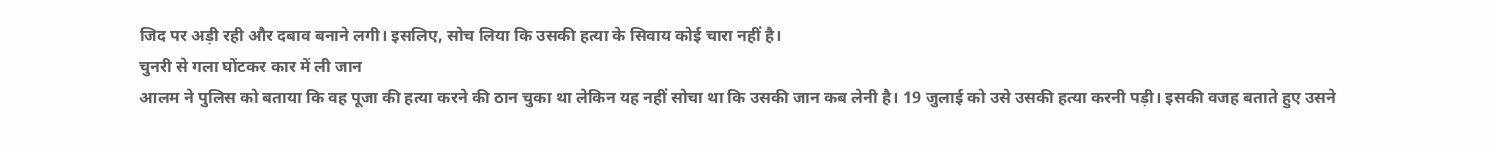जिद पर अड़ी रही और दबाव बनाने लगी। इसलिए, सोच लिया कि उसकी हत्या के सिवाय कोई चारा नहीं है।
चुनरी से गला घोंटकर कार में ली जान
आलम ने पुलिस को बताया कि वह पूजा की हत्या करने की ठान चुका था लेकिन यह नहीं सोचा था कि उसकी जान कब लेनी है। 19 जुलाई को उसे उसकी हत्या करनी पड़ी। इसकी वजह बताते हुए उसने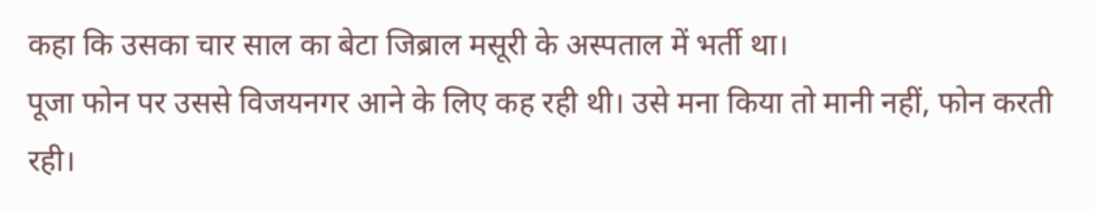कहा कि उसका चार साल का बेटा जिब्राल मसूरी के अस्पताल में भर्ती था।
पूजा फोन पर उससे विजयनगर आने के लिए कह रही थी। उसे मना किया तो मानी नहीं, फोन करती रही।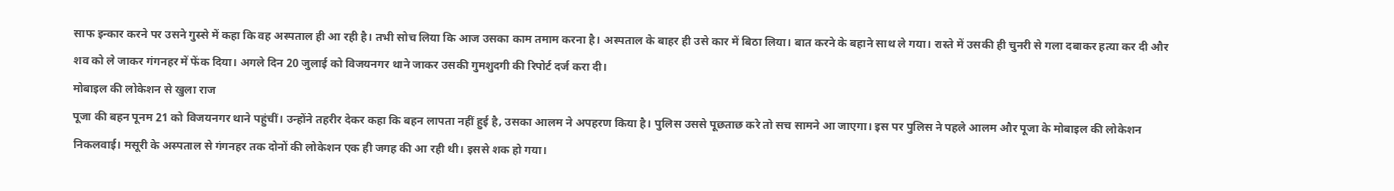साफ इन्कार करने पर उसने गुस्से में कहा कि वह अस्पताल ही आ रही है। तभी सोच लिया कि आज उसका काम तमाम करना है। अस्पताल के बाहर ही उसे कार में बिठा लिया। बात करने के बहाने साथ ले गया। रास्ते में उसकी ही चुनरी से गला दबाकर हत्या कर दी और शव को ले जाकर गंगनहर में फेंक दिया। अगले दिन 20 जुलाई को विजयनगर थाने जाकर उसकी गुमशुदगी की रिपोर्ट दर्ज करा दी।
मोबाइल की लोकेशन से खुला राज
पूजा की बहन पूनम 21 को विजयनगर थाने पहुंचीं। उन्होंने तहरीर देकर कहा कि बहन लापता नहीं हुई है, उसका आलम ने अपहरण किया है। पुलिस उससे पूछताछ करे तो सच सामने आ जाएगा। इस पर पुलिस ने पहले आलम और पूजा के मोबाइल की लोकेशन निकलवाई। मसूरी के अस्पताल से गंगनहर तक दोनों की लोकेशन एक ही जगह की आ रही थी। इससे शक हो गया।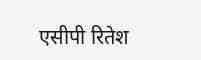एसीपी रितेश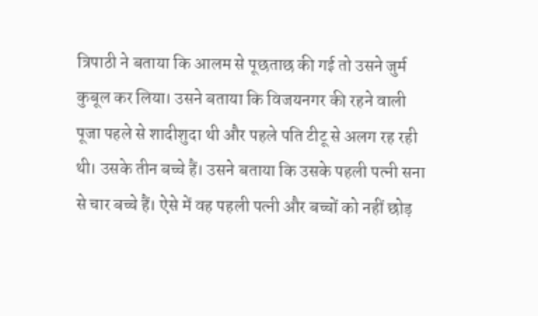त्रिपाठी ने बताया कि आलम से पूछताछ की गई तो उसने जुर्म कुबूल कर लिया। उसने बताया कि विजयनगर की रहने वाली पूजा पहले से शादीशुदा थी और पहले पति टीटू से अलग रह रही थी। उसके तीन बच्चे हैं। उसने बताया कि उसके पहली पत्नी सना से चार बच्चे हैं। ऐसे में वह पहली पत्नी और बच्चों को नहीं छोड़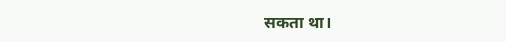सकता था।